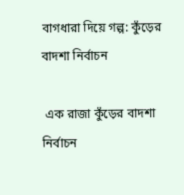বাগধারা দিয়ে গল্প: কুঁড়ের বাদশা নির্বাচন

 এক রাজা কুঁড়ের বাদশা নির্বাচন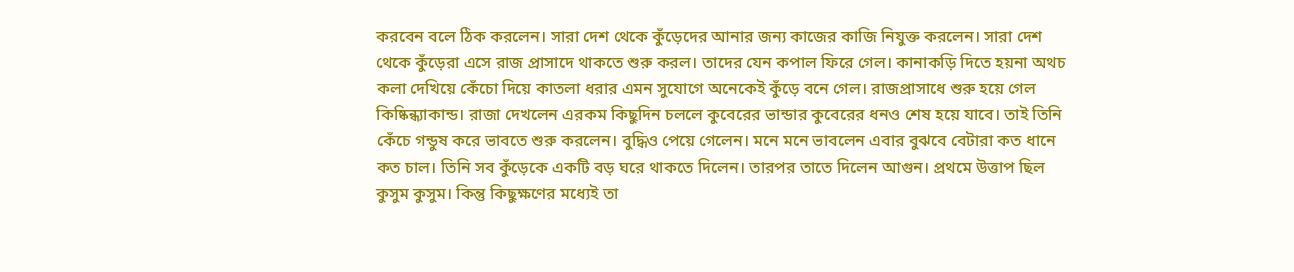করবেন বলে ঠিক করলেন। সারা দেশ থেকে কুঁড়েদের আনার জন্য কাজের কাজি নিযুক্ত করলেন। সারা দেশ থেকে কুঁড়েরা এসে রাজ প্রাসাদে থাকতে শুরু করল। তাদের যেন কপাল ফিরে গেল। কানাকড়ি দিতে হয়না অথচ কলা দেখিয়ে কেঁচো দিয়ে কাতলা ধরার এমন সুযোগে অনেকেই কুঁড়ে বনে গেল। রাজপ্রাসাধে শুরু হয়ে গেল কিষ্কিন্ধ্যাকান্ড। রাজা দেখলেন এরকম কিছুদিন চললে কুবেরের ভান্ডার কুবেরের ধনও শেষ হয়ে যাবে। তাই তিনি কেঁচে গন্ডুষ করে ভাবতে শুরু করলেন। বুদ্ধিও পেয়ে গেলেন। মনে মনে ভাবলেন এবার বুঝবে বেটারা কত ধানে কত চাল। তিনি সব কুঁড়েকে একটি বড় ঘরে থাকতে দিলেন। তারপর তাতে দিলেন আগুন। প্রথমে উত্তাপ ছিল কুসুম কুসুম। কিন্তু কিছুক্ষণের মধ্যেই তা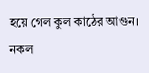হয়ে গেল কুল কাঠের আগুন। নকল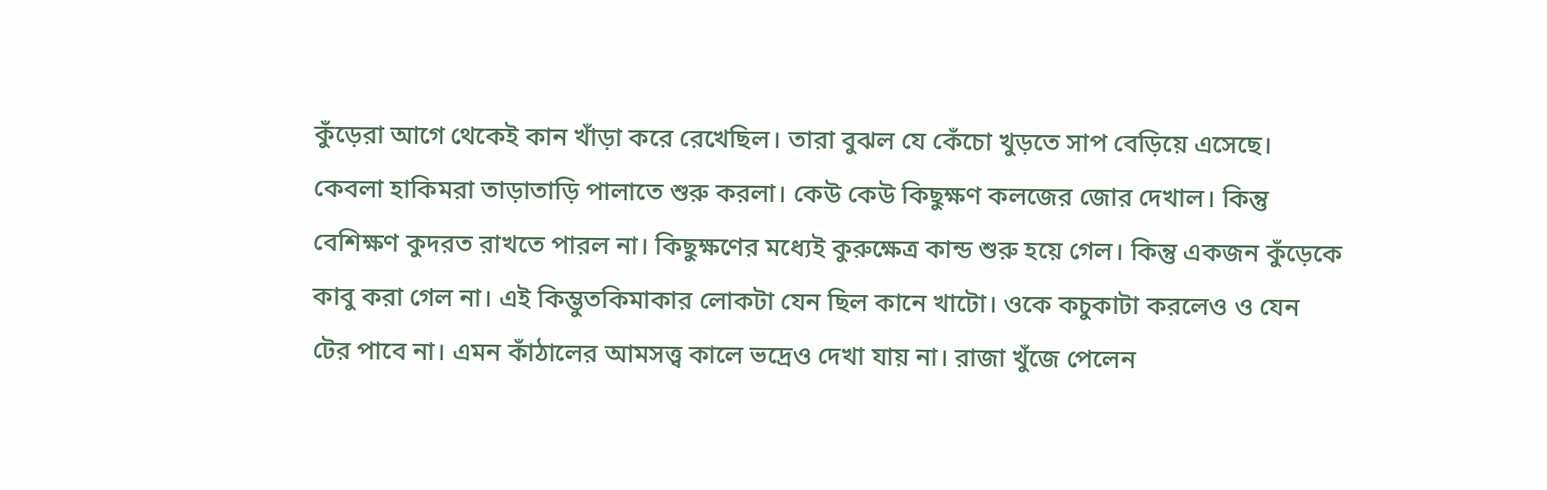কুঁড়েরা আগে থেকেই কান খাঁড়া করে রেখেছিল। তারা বুঝল যে কেঁচো খুড়তে সাপ বেড়িয়ে এসেছে। কেবলা হাকিমরা তাড়াতাড়ি পালাতে শুরু করলা। কেউ কেউ কিছুক্ষণ কলজের জোর দেখাল। কিন্তু বেশিক্ষণ কুদরত রাখতে পারল না। কিছুক্ষণের মধ্যেই কুরুক্ষেত্র কান্ড শুরু হয়ে গেল। কিন্তু একজন কুঁড়েকে কাবু করা গেল না। এই কিম্ভুতকিমাকার লোকটা যেন ছিল কানে খাটো। ওকে কচুকাটা করলেও ও যেন টের পাবে না। এমন কাঁঠালের আমসত্ত্ব কালে ভদ্রেও দেখা যায় না। রাজা খুঁজে পেলেন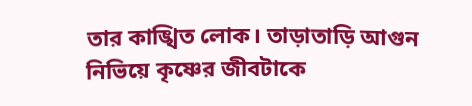তার কাঙ্খিত লোক। তাড়াতাড়ি আগুন নিভিয়ে কৃষ্ণের জীবটাকে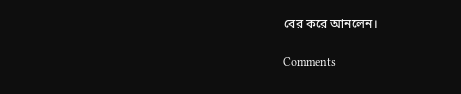বের করে আনলেন।

Comments